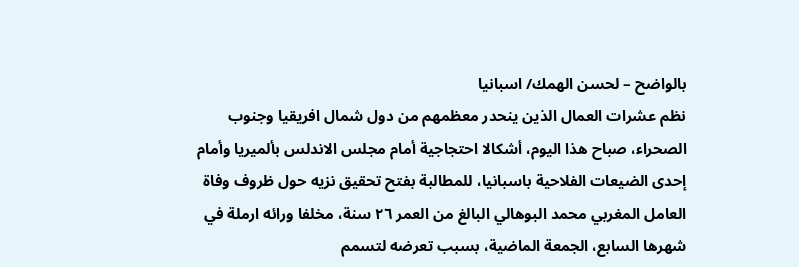بالواضح – لحسن الهمك/ اسبانيا
نظم عشرات العمال الذين ينحدر معظمهم من دول شمال افريقيا وجنوب الصحراء، صباح هذا اليوم، أشكالا احتجاجية أمام مجلس الاندلس بألميريا وأمام إحدى الضيعات الفلاحية باسبانيا، للمطالبة بفتح تحقيق نزيه حول ظروف وفاة العامل المغربي محمد البوهالي البالغ من العمر ٢٦ سنة، مخلفا ورائه ارملة في شهرها السابع، الجمعة الماضية، بسبب تعرضه لتسمم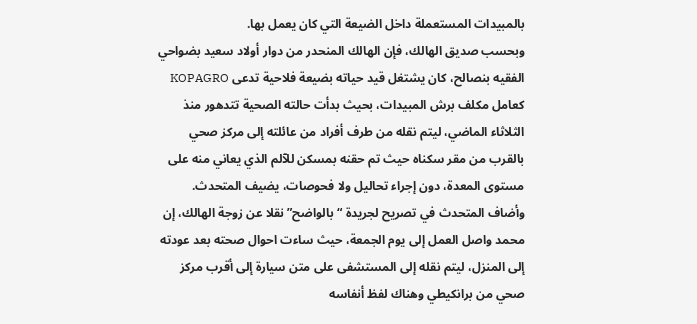بالمبيدات المستعملة داخل الضيعة التي كان يعمل بها.
وبحسب صديق الهالك، فإن الهالك المنحدر من دوار أولاد سعيد بضواحي الفقيه بنصالح، كان يشتغل قيد حياته بضيعة فلاحية تدعى KOPAGRO كعامل مكلف برش المبيدات، بحيث بدأت حالته الصحية تتدهور منذ الثلاثاء الماضي، ليتم نقله من طرف أفراد من عائلته إلى مركز صحي بالقرب من مقر سكناه حيث تم حقنه بمسكن للآلم الذي يعاني منه على مستوى المعدة، دون إجراء تحاليل ولا فحوصات، يضيف المتحدث.
وأضاف المتحدث في تصريح لجريدة “بالواضح” نقلا عن زوجة الهالك، إن محمد واصل العمل إلى يوم الجمعة، حيث ساءت احوال صحته بعد عودته إلى المنزل، ليتم نقله إلى المستشفى على متن سيارة إلى أقرب مركز صحي من برانكيطي وهناك لفظ أنفاسه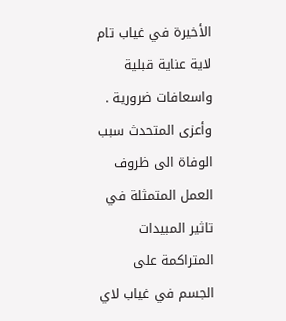الأخيرة في غياب تام لاية عناية قبلية واسعافات ضرورية . وأعزى المتحدث سبب الوفاة الى ظروف العمل المتمثلة في تاثير المبيدات المتراكمة على الجسم في غياب لاي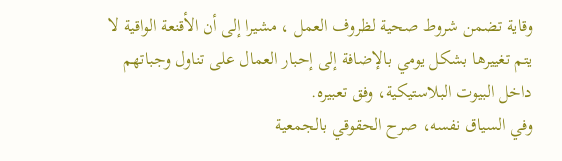وقاية تضمن شروط صحية لظروف العمل ، مشيرا إلى أن الأقنعة الواقية لا يتم تغييرها بشكل يومي بالإضافة إلى إحبار العمال على تناول وجباتهم داخل البيوت البلاستيكية، وفق تعبيره.
وفي السياق نفسه، صرح الحقوقي بالجمعية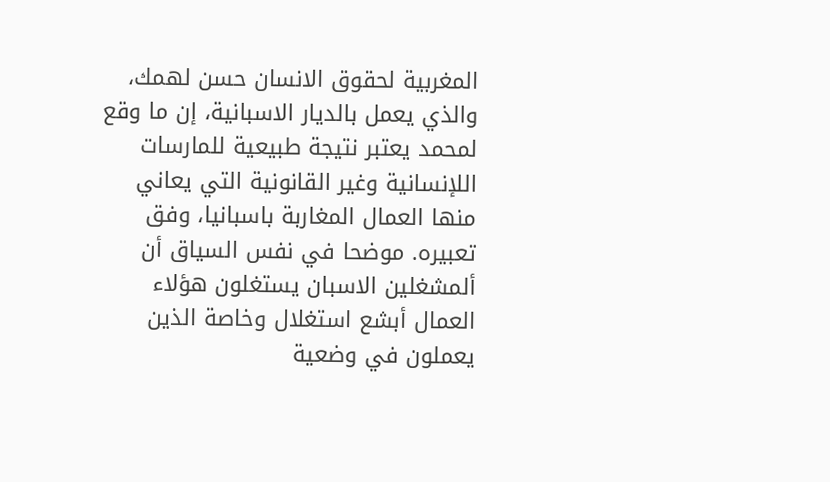المغربية لحقوق الانسان حسن لهمك، والذي يعمل بالديار الاسبانية، إن ما وقع لمحمد يعتبر نتيجة طبيعية للمارسات اللإنسانية وغير القانونية التي يعاني منها العمال المغاربة باسبانيا، وفق تعبيره. موضحا في نفس السياق أن ألمشغلين الاسبان يستغلون هؤلاء العمال أبشع استغلال وخاصة الذين يعملون في وضعية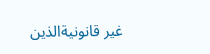غير قانونيةالذين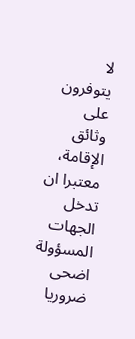لا يتوفرون على وثائق الإقامة، معتبرا ان تدخل الجهات المسؤولة اضحى ضروريا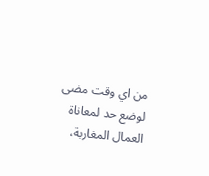من اي وقت مضى لوضع حد لمعاناة العمال المغاربة،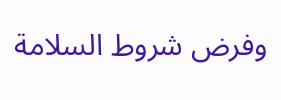وفرض شروط السلامة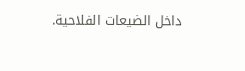داخل الضيعات الفلاحية.